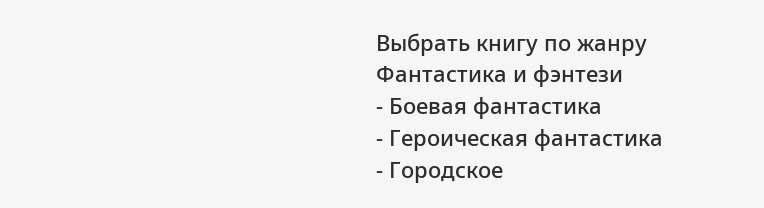Выбрать книгу по жанру
Фантастика и фэнтези
- Боевая фантастика
- Героическая фантастика
- Городское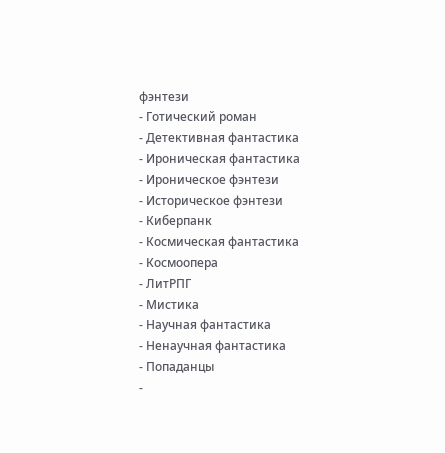фэнтези
- Готический роман
- Детективная фантастика
- Ироническая фантастика
- Ироническое фэнтези
- Историческое фэнтези
- Киберпанк
- Космическая фантастика
- Космоопера
- ЛитРПГ
- Мистика
- Научная фантастика
- Ненаучная фантастика
- Попаданцы
-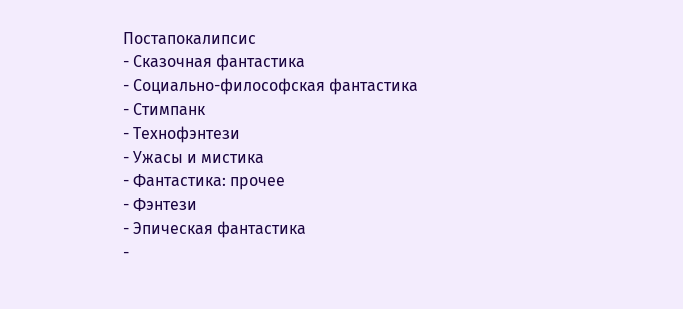Постапокалипсис
- Сказочная фантастика
- Социально-философская фантастика
- Стимпанк
- Технофэнтези
- Ужасы и мистика
- Фантастика: прочее
- Фэнтези
- Эпическая фантастика
-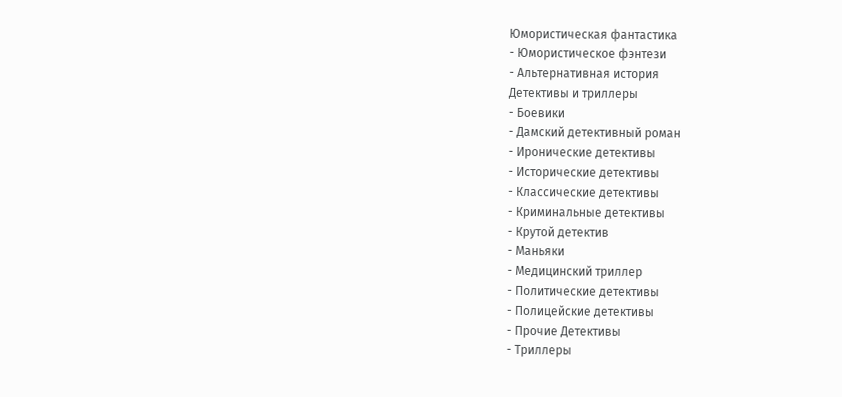Юмористическая фантастика
- Юмористическое фэнтези
- Альтернативная история
Детективы и триллеры
- Боевики
- Дамский детективный роман
- Иронические детективы
- Исторические детективы
- Классические детективы
- Криминальные детективы
- Крутой детектив
- Маньяки
- Медицинский триллер
- Политические детективы
- Полицейские детективы
- Прочие Детективы
- Триллеры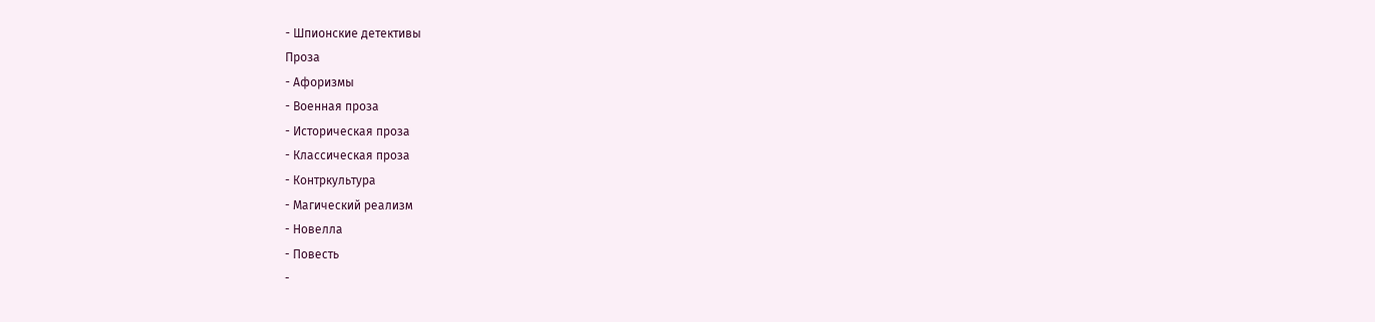- Шпионские детективы
Проза
- Афоризмы
- Военная проза
- Историческая проза
- Классическая проза
- Контркультура
- Магический реализм
- Новелла
- Повесть
-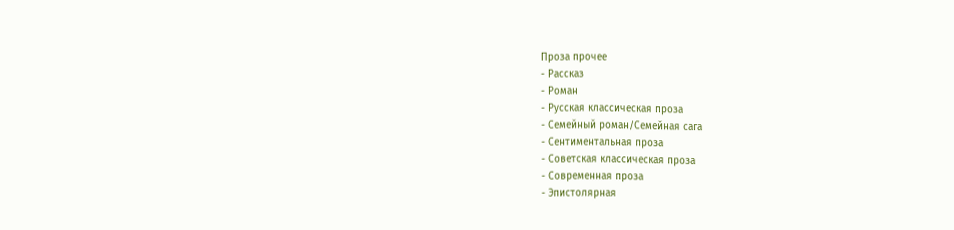Проза прочее
- Рассказ
- Роман
- Русская классическая проза
- Семейный роман/Семейная сага
- Сентиментальная проза
- Советская классическая проза
- Современная проза
- Эпистолярная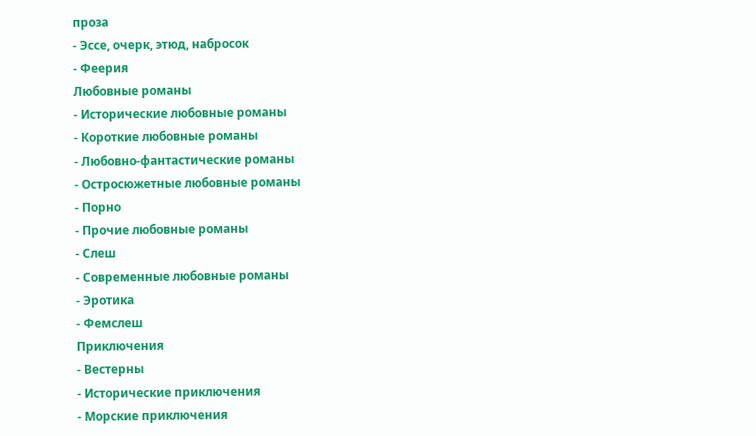проза
- Эссе, очерк, этюд, набросок
- Феерия
Любовные романы
- Исторические любовные романы
- Короткие любовные романы
- Любовно-фантастические романы
- Остросюжетные любовные романы
- Порно
- Прочие любовные романы
- Слеш
- Современные любовные романы
- Эротика
- Фемслеш
Приключения
- Вестерны
- Исторические приключения
- Морские приключения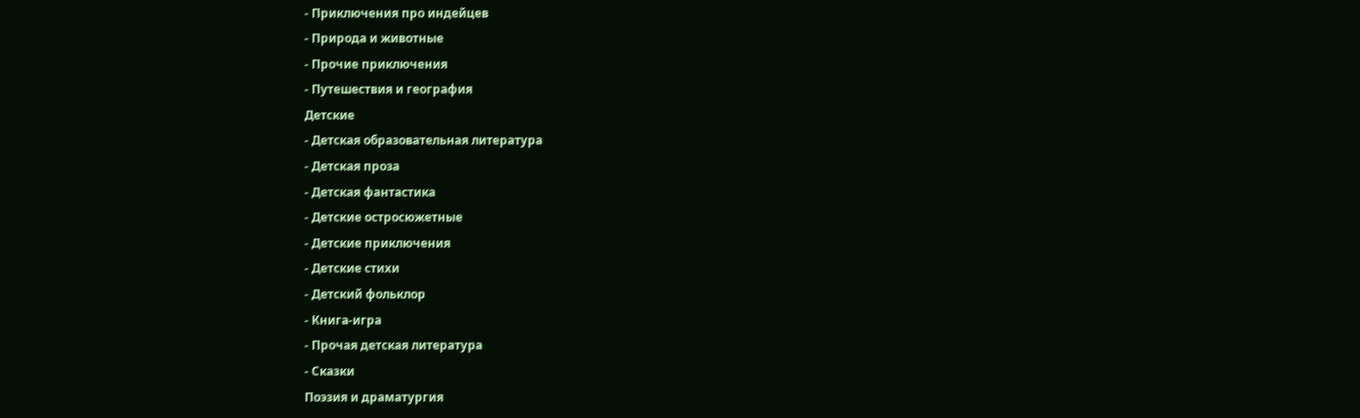- Приключения про индейцев
- Природа и животные
- Прочие приключения
- Путешествия и география
Детские
- Детская образовательная литература
- Детская проза
- Детская фантастика
- Детские остросюжетные
- Детские приключения
- Детские стихи
- Детский фольклор
- Книга-игра
- Прочая детская литература
- Сказки
Поэзия и драматургия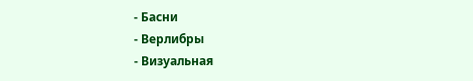- Басни
- Верлибры
- Визуальная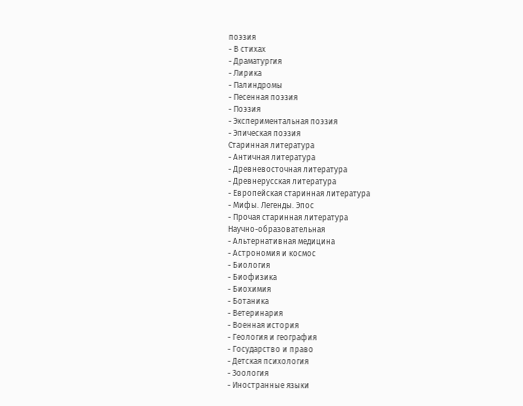поэзия
- В стихах
- Драматургия
- Лирика
- Палиндромы
- Песенная поэзия
- Поэзия
- Экспериментальная поэзия
- Эпическая поэзия
Старинная литература
- Античная литература
- Древневосточная литература
- Древнерусская литература
- Европейская старинная литература
- Мифы. Легенды. Эпос
- Прочая старинная литература
Научно-образовательная
- Альтернативная медицина
- Астрономия и космос
- Биология
- Биофизика
- Биохимия
- Ботаника
- Ветеринария
- Военная история
- Геология и география
- Государство и право
- Детская психология
- Зоология
- Иностранные языки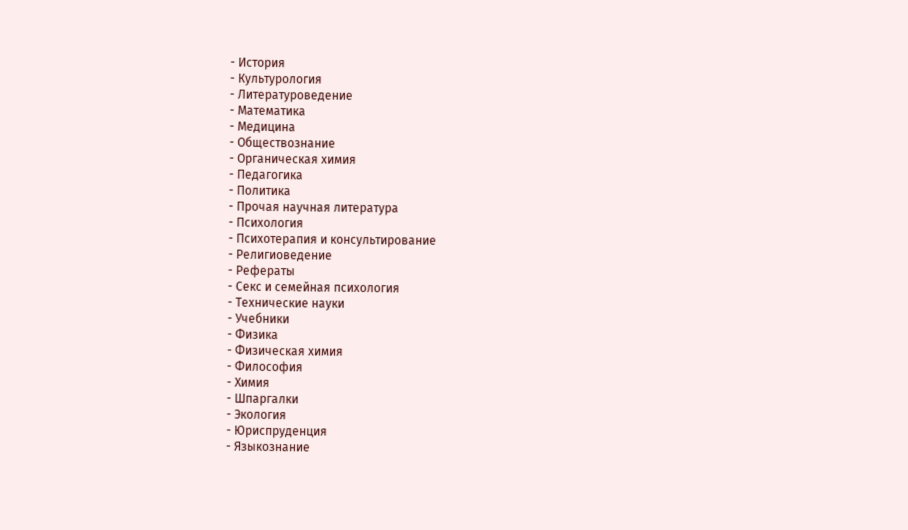- История
- Культурология
- Литературоведение
- Математика
- Медицина
- Обществознание
- Органическая химия
- Педагогика
- Политика
- Прочая научная литература
- Психология
- Психотерапия и консультирование
- Религиоведение
- Рефераты
- Секс и семейная психология
- Технические науки
- Учебники
- Физика
- Физическая химия
- Философия
- Химия
- Шпаргалки
- Экология
- Юриспруденция
- Языкознание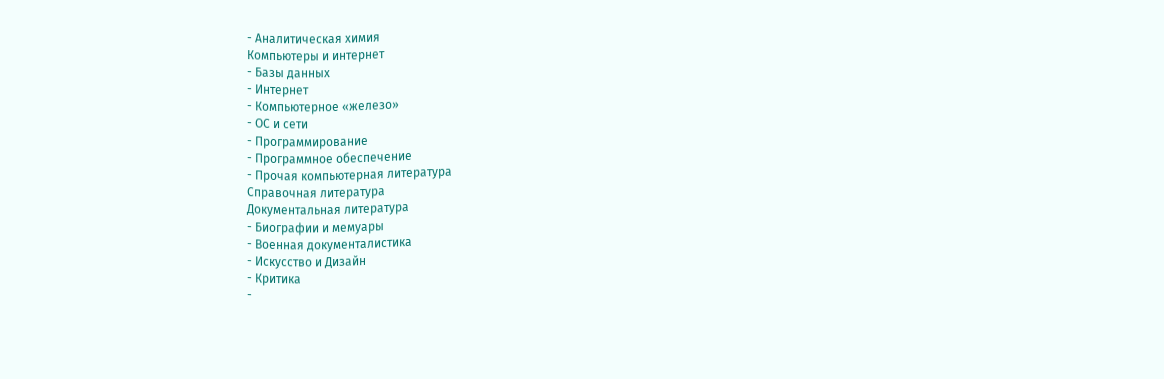- Аналитическая химия
Компьютеры и интернет
- Базы данных
- Интернет
- Компьютерное «железо»
- ОС и сети
- Программирование
- Программное обеспечение
- Прочая компьютерная литература
Справочная литература
Документальная литература
- Биографии и мемуары
- Военная документалистика
- Искусство и Дизайн
- Критика
-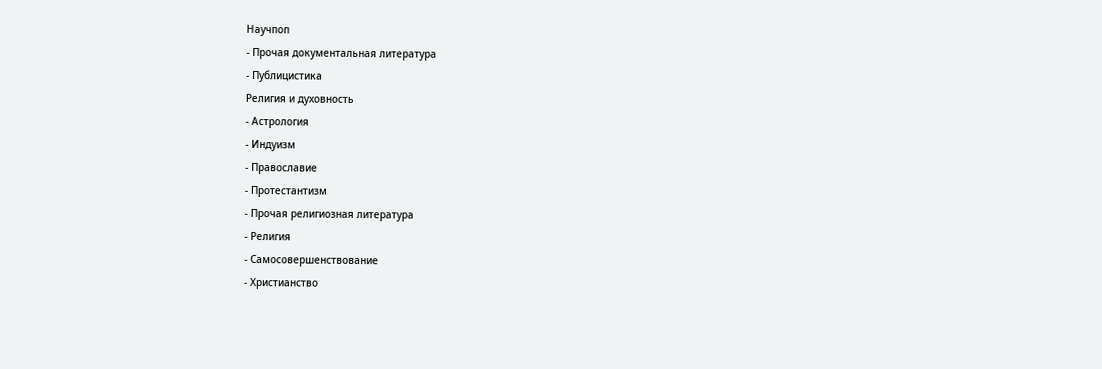Научпоп
- Прочая документальная литература
- Публицистика
Религия и духовность
- Астрология
- Индуизм
- Православие
- Протестантизм
- Прочая религиозная литература
- Религия
- Самосовершенствование
- Христианство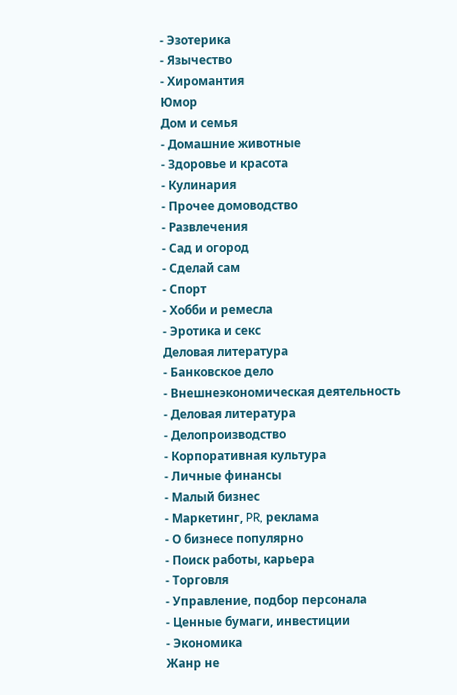- Эзотерика
- Язычество
- Хиромантия
Юмор
Дом и семья
- Домашние животные
- Здоровье и красота
- Кулинария
- Прочее домоводство
- Развлечения
- Сад и огород
- Сделай сам
- Спорт
- Хобби и ремесла
- Эротика и секс
Деловая литература
- Банковское дело
- Внешнеэкономическая деятельность
- Деловая литература
- Делопроизводство
- Корпоративная культура
- Личные финансы
- Малый бизнес
- Маркетинг, PR, реклама
- О бизнесе популярно
- Поиск работы, карьера
- Торговля
- Управление, подбор персонала
- Ценные бумаги, инвестиции
- Экономика
Жанр не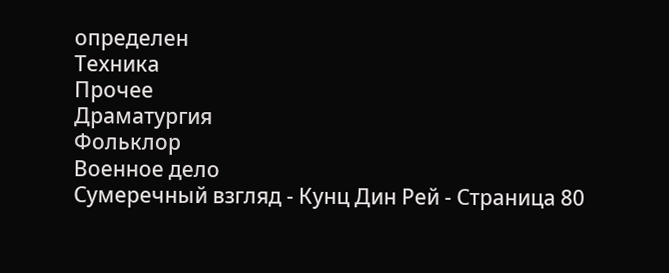определен
Техника
Прочее
Драматургия
Фольклор
Военное дело
Сумеречный взгляд - Кунц Дин Рей - Страница 80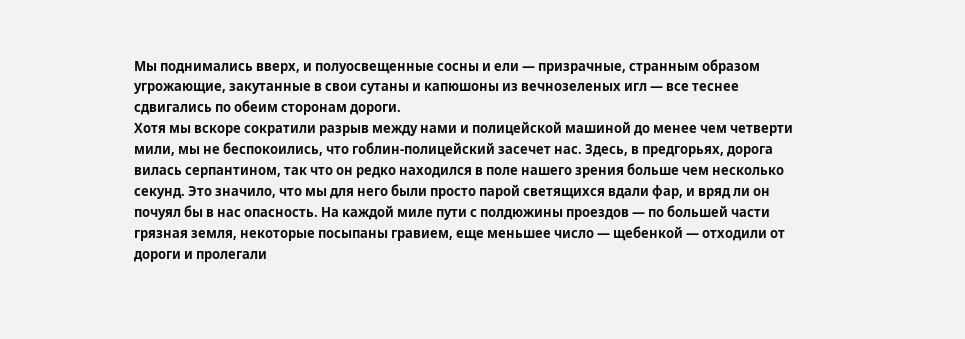Мы поднимались вверх, и полуосвещенные сосны и ели — призрачные, странным образом угрожающие, закутанные в свои сутаны и капюшоны из вечнозеленых игл — все теснее сдвигались по обеим сторонам дороги.
Хотя мы вскоре сократили разрыв между нами и полицейской машиной до менее чем четверти мили, мы не беспокоились, что гоблин-полицейский засечет нас. Здесь, в предгорьях, дорога вилась серпантином, так что он редко находился в поле нашего зрения больше чем несколько секунд. Это значило, что мы для него были просто парой светящихся вдали фар, и вряд ли он почуял бы в нас опасность. На каждой миле пути с полдюжины проездов — по большей части грязная земля, некоторые посыпаны гравием, еще меньшее число — щебенкой — отходили от дороги и пролегали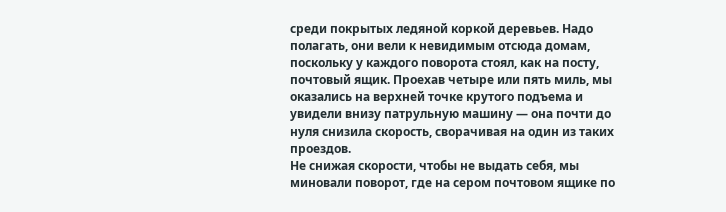среди покрытых ледяной коркой деревьев. Надо полагать, они вели к невидимым отсюда домам, поскольку у каждого поворота стоял, как на посту, почтовый ящик. Проехав четыре или пять миль, мы оказались на верхней точке крутого подъема и увидели внизу патрульную машину — она почти до нуля снизила скорость, сворачивая на один из таких проездов.
Не снижая скорости, чтобы не выдать себя, мы миновали поворот, где на сером почтовом ящике по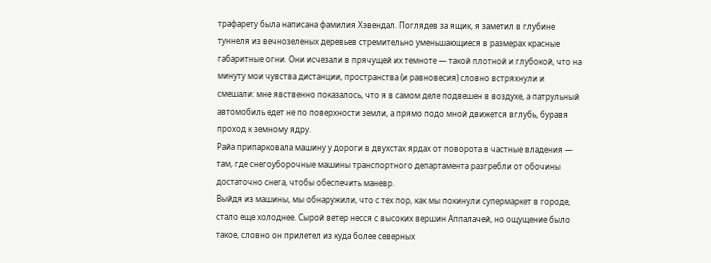трафарету была написана фамилия Хэвендал. Поглядев за ящик, я заметил в глубине туннеля из вечнозеленых деревьев стремительно уменьшающиеся в размерах красные габаритные огни. Они исчезали в прячущей их темноте — такой плотной и глубокой, что на минуту мои чувства дистанции, пространства (и равновесия) словно встряхнули и смешали: мне явственно показалось, что я в самом деле подвешен в воздухе, а патрульный автомобиль едет не по поверхности земли, а прямо подо мной движется вглубь, буравя проход к земному ядру.
Райа припарковала машину у дороги в двухстах ярдах от поворота в частные владения — там, где снегоуборочные машины транспортного департамента разгребли от обочины достаточно снега, чтобы обеспечить маневр.
Выйдя из машины, мы обнаружили, что с тех пор, как мы покинули супермаркет в городе, стало еще холоднее. Сырой ветер несся с высоких вершин Аппалачей, но ощущение было такое, словно он прилетел из куда более северных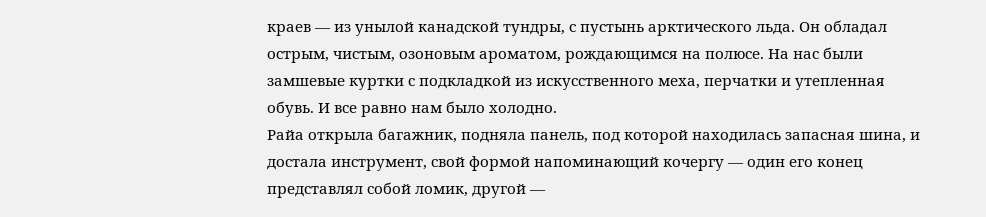краев — из унылой канадской тундры, с пустынь арктического льда. Он обладал острым, чистым, озоновым ароматом, рождающимся на полюсе. На нас были замшевые куртки с подкладкой из искусственного меха, перчатки и утепленная обувь. И все равно нам было холодно.
Райа открыла багажник, подняла панель, под которой находилась запасная шина, и достала инструмент, свой формой напоминающий кочергу — один его конец представлял собой ломик, другой —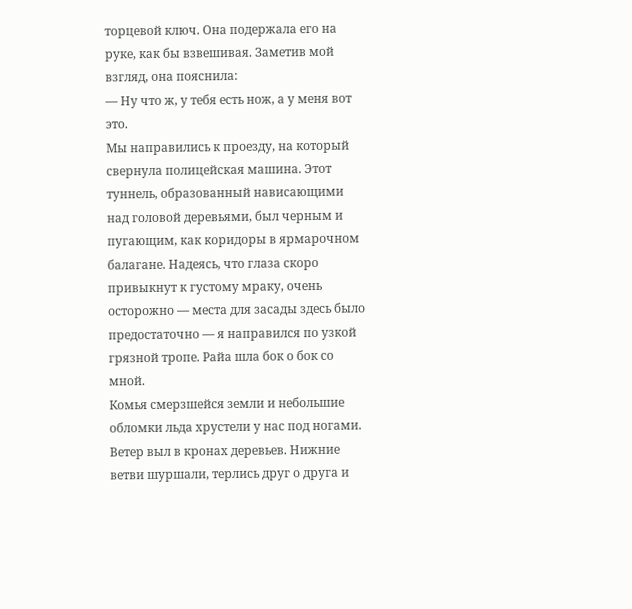торцевой ключ. Она подержала его на руке, как бы взвешивая. Заметив мой взгляд, она пояснила:
— Ну что ж, у тебя есть нож, а у меня вот это.
Мы направились к проезду, на который свернула полицейская машина. Этот туннель, образованный нависающими над головой деревьями, был черным и пугающим, как коридоры в ярмарочном балагане. Надеясь, что глаза скоро привыкнут к густому мраку, очень осторожно — места для засады здесь было предостаточно — я направился по узкой грязной тропе. Райа шла бок о бок со мной.
Комья смерзшейся земли и небольшие обломки льда хрустели у нас под ногами.
Ветер выл в кронах деревьев. Нижние ветви шуршали, терлись друг о друга и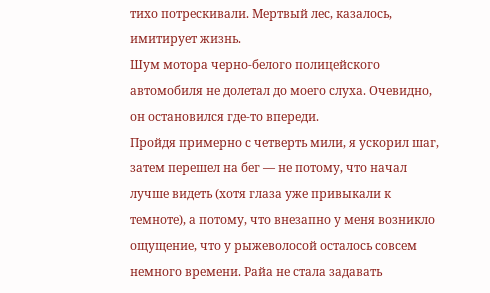тихо потрескивали. Мертвый лес, казалось, имитирует жизнь.
Шум мотора черно-белого полицейского автомобиля не долетал до моего слуха. Очевидно, он остановился где-то впереди.
Пройдя примерно с четверть мили, я ускорил шаг, затем перешел на бег — не потому, что начал лучше видеть (хотя глаза уже привыкали к темноте), а потому, что внезапно у меня возникло ощущение, что у рыжеволосой осталось совсем немного времени. Райа не стала задавать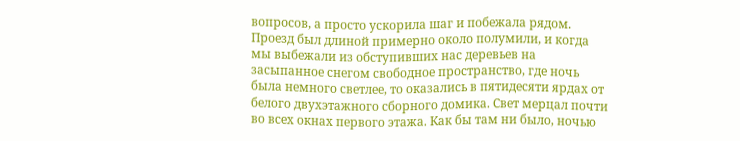вопросов, а просто ускорила шаг и побежала рядом.
Проезд был длиной примерно около полумили, и когда мы выбежали из обступивших нас деревьев на засыпанное снегом свободное пространство, где ночь была немного светлее, то оказались в пятидесяти ярдах от белого двухэтажного сборного домика. Свет мерцал почти во всех окнах первого этажа. Как бы там ни было, ночью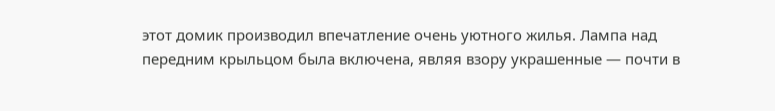этот домик производил впечатление очень уютного жилья. Лампа над передним крыльцом была включена, являя взору украшенные — почти в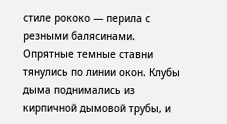стиле рококо — перила с резными балясинами. Опрятные темные ставни тянулись по линии окон. Клубы дыма поднимались из кирпичной дымовой трубы, и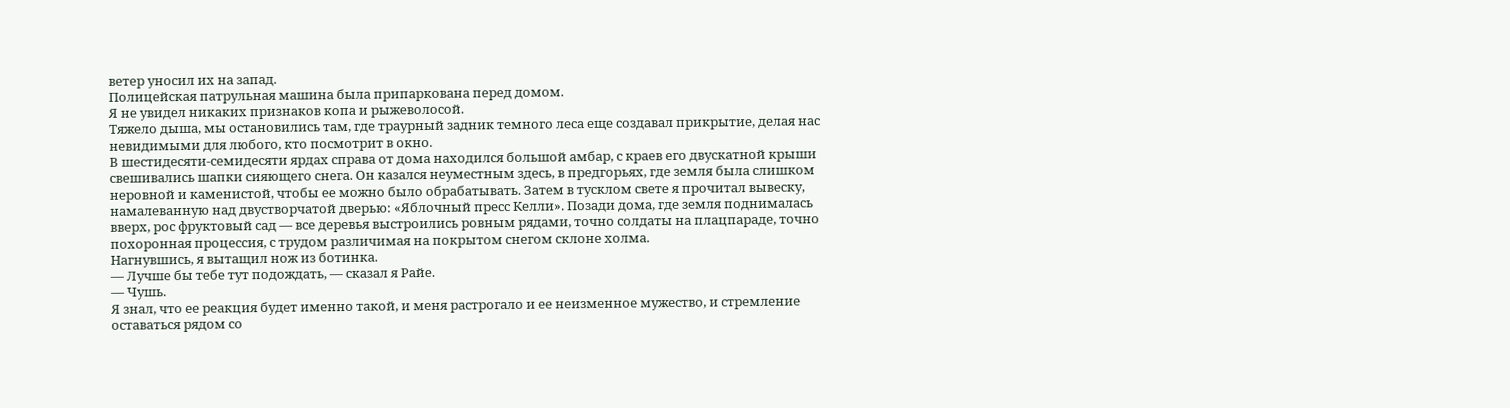ветер уносил их на запад.
Полицейская патрульная машина была припаркована перед домом.
Я не увидел никаких признаков копа и рыжеволосой.
Тяжело дыша, мы остановились там, где траурный задник темного леса еще создавал прикрытие, делая нас невидимыми для любого, кто посмотрит в окно.
В шестидесяти-семидесяти ярдах справа от дома находился большой амбар, с краев его двускатной крыши свешивались шапки сияющего снега. Он казался неуместным здесь, в предгорьях, где земля была слишком неровной и каменистой, чтобы ее можно было обрабатывать. Затем в тусклом свете я прочитал вывеску, намалеванную над двустворчатой дверью: «Яблочный пресс Келли». Позади дома, где земля поднималась вверх, рос фруктовый сад — все деревья выстроились ровным рядами, точно солдаты на плацпараде, точно похоронная процессия, с трудом различимая на покрытом снегом склоне холма.
Нагнувшись, я вытащил нож из ботинка.
— Лучше бы тебе тут подождать, — сказал я Райе.
— Чушь.
Я знал, что ее реакция будет именно такой, и меня растрогало и ее неизменное мужество, и стремление оставаться рядом со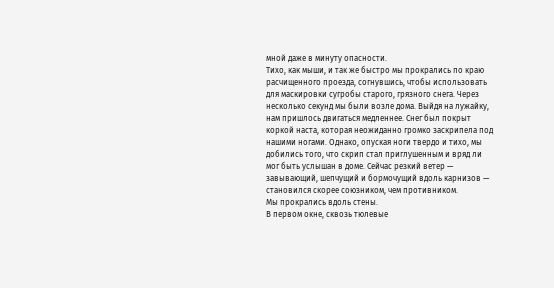мной даже в минуту опасности.
Тихо, как мыши, и так же быстро мы прокрались по краю расчищенного проезда, согнувшись, чтобы использовать для маскировки сугробы старого, грязного снега. Через несколько секунд мы были возле дома. Выйдя на лужайку, нам пришлось двигаться медленнее. Снег был покрыт коркой наста, которая неожиданно громко заскрипела под нашими ногами. Однако, опуская ноги твердо и тихо, мы добились того, что скрип стал приглушенным и вряд ли мог быть услышан в доме. Сейчас резкий ветер — завывающий, шепчущий и бормочущий вдоль карнизов — становился скорее союзником, чем противником.
Мы прокрались вдоль стены.
В первом окне, сквозь тюлевые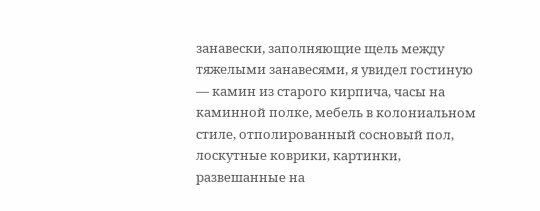занавески, заполняющие щель между тяжелыми занавесями, я увидел гостиную — камин из старого кирпича, часы на каминной полке, мебель в колониальном стиле, отполированный сосновый пол, лоскутные коврики, картинки, развешанные на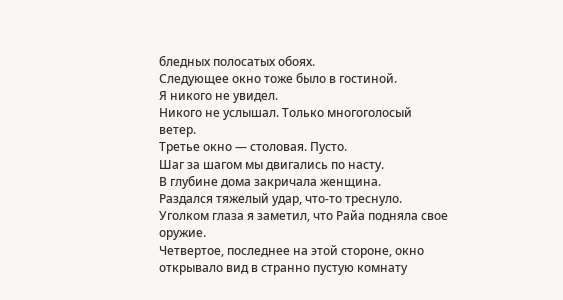бледных полосатых обоях.
Следующее окно тоже было в гостиной.
Я никого не увидел.
Никого не услышал. Только многоголосый ветер.
Третье окно — столовая. Пусто.
Шаг за шагом мы двигались по насту.
В глубине дома закричала женщина.
Раздался тяжелый удар, что-то треснуло.
Уголком глаза я заметил, что Райа подняла свое оружие.
Четвертое, последнее на этой стороне, окно открывало вид в странно пустую комнату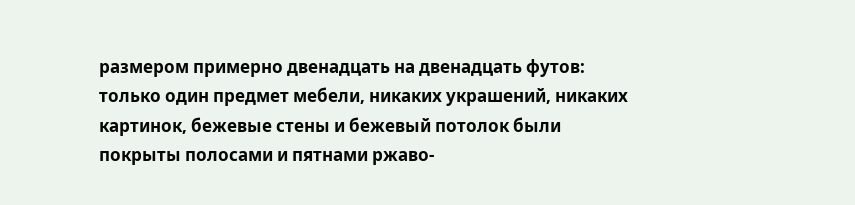размером примерно двенадцать на двенадцать футов: только один предмет мебели, никаких украшений, никаких картинок, бежевые стены и бежевый потолок были покрыты полосами и пятнами ржаво-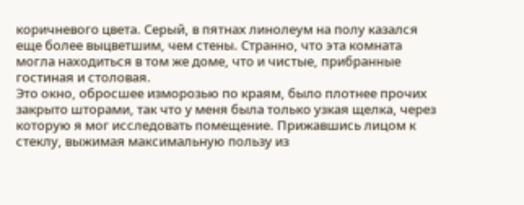коричневого цвета. Серый, в пятнах линолеум на полу казался еще более выцветшим, чем стены. Странно, что эта комната могла находиться в том же доме, что и чистые, прибранные гостиная и столовая.
Это окно, обросшее изморозью по краям, было плотнее прочих закрыто шторами, так что у меня была только узкая щелка, через которую я мог исследовать помещение. Прижавшись лицом к стеклу, выжимая максимальную пользу из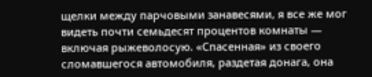щелки между парчовыми занавесями, я все же мог видеть почти семьдесят процентов комнаты — включая рыжеволосую. «Спасенная» из своего сломавшегося автомобиля, раздетая донага, она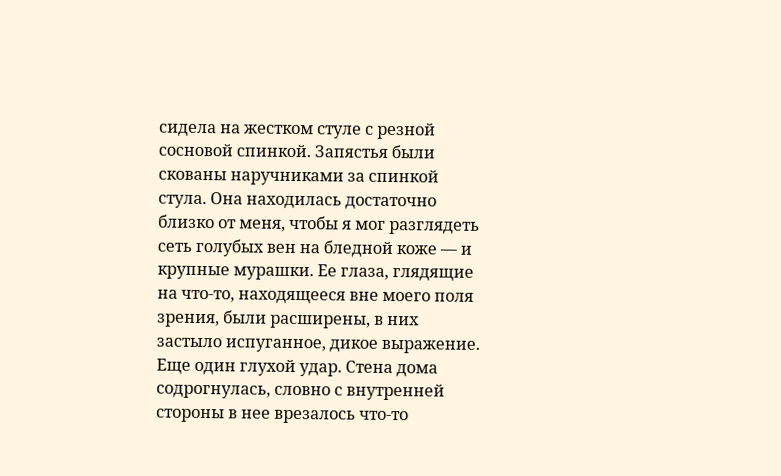сидела на жестком стуле с резной сосновой спинкой. Запястья были скованы наручниками за спинкой стула. Она находилась достаточно близко от меня, чтобы я мог разглядеть сеть голубых вен на бледной коже — и крупные мурашки. Ее глаза, глядящие на что-то, находящееся вне моего поля зрения, были расширены, в них застыло испуганное, дикое выражение.
Еще один глухой удар. Стена дома содрогнулась, словно с внутренней стороны в нее врезалось что-то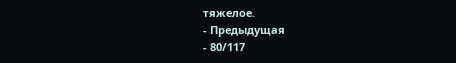тяжелое.
- Предыдущая
- 80/117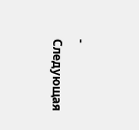- Следующая